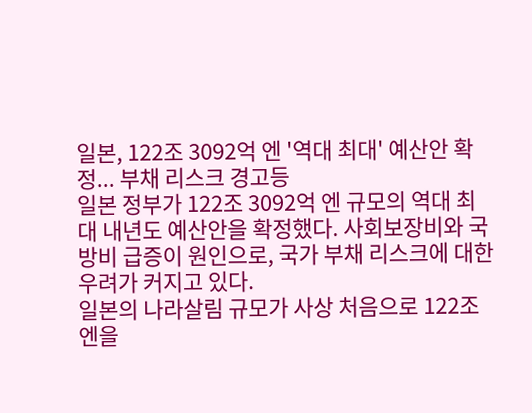일본, 122조 3092억 엔 '역대 최대' 예산안 확정... 부채 리스크 경고등
일본 정부가 122조 3092억 엔 규모의 역대 최대 내년도 예산안을 확정했다. 사회보장비와 국방비 급증이 원인으로, 국가 부채 리스크에 대한 우려가 커지고 있다.
일본의 나라살림 규모가 사상 처음으로 122조 엔을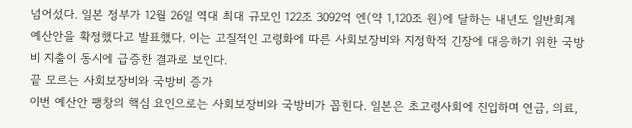넘어섰다. 일본 정부가 12월 26일 역대 최대 규모인 122조 3092억 엔(약 1,120조 원)에 달하는 내년도 일반회계 예산안을 확정했다고 발표했다. 이는 고질적인 고령화에 따른 사회보장비와 지정학적 긴장에 대응하기 위한 국방비 지출이 동시에 급증한 결과로 보인다.
끝 모르는 사회보장비와 국방비 증가
이번 예산안 팽창의 핵심 요인으로는 사회보장비와 국방비가 꼽힌다. 일본은 초고령사회에 진입하며 연금, 의료,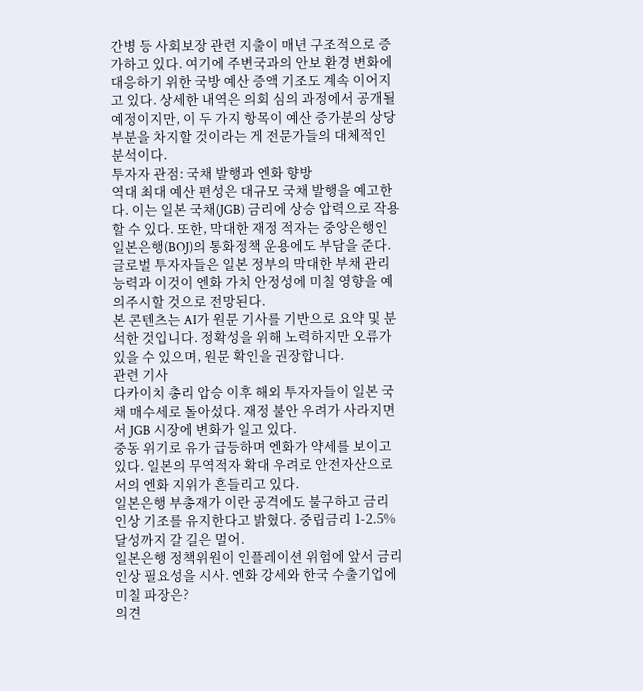간병 등 사회보장 관련 지출이 매년 구조적으로 증가하고 있다. 여기에 주변국과의 안보 환경 변화에 대응하기 위한 국방 예산 증액 기조도 계속 이어지고 있다. 상세한 내역은 의회 심의 과정에서 공개될 예정이지만, 이 두 가지 항목이 예산 증가분의 상당 부분을 차지할 것이라는 게 전문가들의 대체적인 분석이다.
투자자 관점: 국채 발행과 엔화 향방
역대 최대 예산 편성은 대규모 국채 발행을 예고한다. 이는 일본 국채(JGB) 금리에 상승 압력으로 작용할 수 있다. 또한, 막대한 재정 적자는 중앙은행인 일본은행(BOJ)의 통화정책 운용에도 부담을 준다. 글로벌 투자자들은 일본 정부의 막대한 부채 관리 능력과 이것이 엔화 가치 안정성에 미칠 영향을 예의주시할 것으로 전망된다.
본 콘텐츠는 AI가 원문 기사를 기반으로 요약 및 분석한 것입니다. 정확성을 위해 노력하지만 오류가 있을 수 있으며, 원문 확인을 권장합니다.
관련 기사
다카이치 총리 압승 이후 해외 투자자들이 일본 국채 매수세로 돌아섰다. 재정 불안 우려가 사라지면서 JGB 시장에 변화가 일고 있다.
중동 위기로 유가 급등하며 엔화가 약세를 보이고 있다. 일본의 무역적자 확대 우려로 안전자산으로서의 엔화 지위가 흔들리고 있다.
일본은행 부총재가 이란 공격에도 불구하고 금리 인상 기조를 유지한다고 밝혔다. 중립금리 1-2.5% 달성까지 갈 길은 멀어.
일본은행 정책위원이 인플레이션 위험에 앞서 금리 인상 필요성을 시사. 엔화 강세와 한국 수출기업에 미칠 파장은?
의견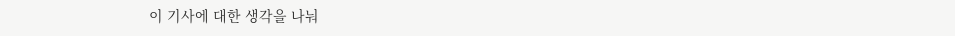이 기사에 대한 생각을 나눠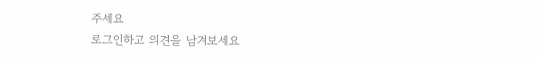주세요
로그인하고 의견을 남겨보세요